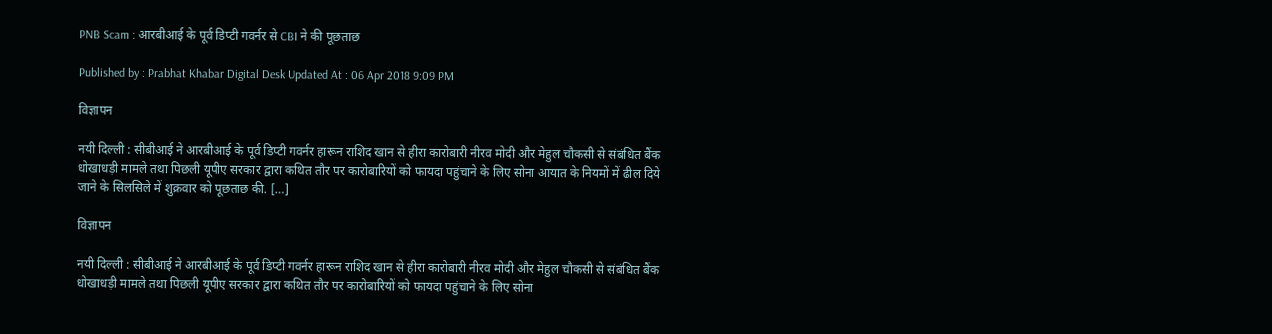PNB Scam : आरबीआई के पूर्व डिप्टी गवर्नर से CBI ने की पूछताछ

Published by : Prabhat Khabar Digital Desk Updated At : 06 Apr 2018 9:09 PM

विज्ञापन

नयी दिल्ली : सीबीआई ने आरबीआई के पूर्व डिप्टी गवर्नर हारून राशिद खान से हीरा कारोबारी नीरव मोदी और मेहुल चौकसी से संबंधित बैंक धोखाधड़ी मामले तथा पिछली यूपीए सरकार द्वारा कथित तौर पर कारोबारियों को फायदा पहुंचाने के लिए सोना आयात के नियमों में ढील दिये जाने के सिलसिले में शुक्रवार को पूछताछ की. […]

विज्ञापन

नयी दिल्ली : सीबीआई ने आरबीआई के पूर्व डिप्टी गवर्नर हारून राशिद खान से हीरा कारोबारी नीरव मोदी और मेहुल चौकसी से संबंधित बैंक धोखाधड़ी मामले तथा पिछली यूपीए सरकार द्वारा कथित तौर पर कारोबारियों को फायदा पहुंचाने के लिए सोना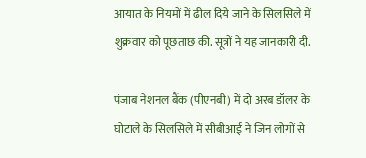आयात के नियमों में ढील दिये जाने के सिलसिले में शुक्रवार को पूछताछ की. सूत्रों ने यह जानकारी दी.

पंजाब नेशनल बैंक (पीएनबी) में दो अरब डॉलर के घोटाले के सिलसिले में सीबीआई ने जिन लोगों से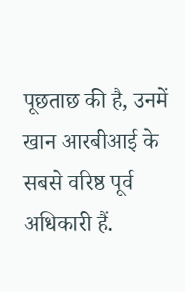पूछताछ की है, उनमें खान आरबीआई के सबसे वरिष्ठ पूर्व अधिकारी हैं.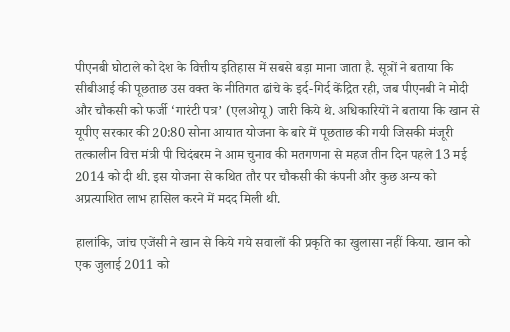पीएनबी घोटाले को देश के वित्तीय इतिहास में सबसे बड़ा माना जाता है. सूत्रों ने बताया कि सीबीआई की पूछताछ उस वक्त के नीतिगत ढांचे के इर्द-गिर्द केंद्रित रही, जब पीएनबी ने मोदी और चौकसी को फर्जी ‘गारंटी पत्र’ (एलओयू) जारी किये थे. अधिकारियों ने बताया कि खान से यूपीए सरकार की 20:80 सोना आयात योजना के बारे में पूछताछ की गयी जिसकी मंजूरी तत्कालीन वित्त मंत्री पी चिदंबरम ने आम चुनाव की मतगणना से महज तीन दिन पहले 13 मई 2014 को दी थी. इस योजना से कथित तौर पर चौकसी की कंपनी और कुछ अन्य को अप्रत्याशित लाभ हासिल करने में मदद मिली थी.

हालांकि, जांच एजेंसी ने खान से किये गये सवालों की प्रकृति का खुलासा नहीं किया. खान को एक जुलाई 2011 को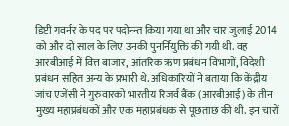डिप्टी गवर्नर के पद पर पदोन्न्त किया गया था और चार जुलाई 2014 को और दो साल के लिए उनकी पुनर्नियुक्ति की गयी थी. वह आरबीआई में वित्त बाजार, आंतरिक ऋण प्रबंधन विभागों, विदेशी प्रबंधन सहित अन्य के प्रभारी थे. अधिकारियों ने बताया कि केंद्रीय जांच एजेंसी ने गुरुवारको भारतीय रिजर्व बैंक (आरबीआई) के तीन मुख्य महाप्रबंधकों और एक महाप्रबंधक से पूछताछ की थी. इन चारों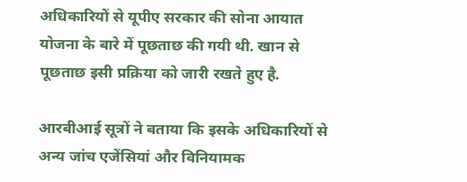अधिकारियों से यूपीए सरकार की सोना आयात योजना के बारे में पूछताछ की गयी थी. खान से पूछताछ इसी प्रक्रिया को जारी रखते हुए है.

आरबीआई सूत्रों ने बताया कि इसके अधिकारियों से अन्य जांच एजेंसियां और विनियामक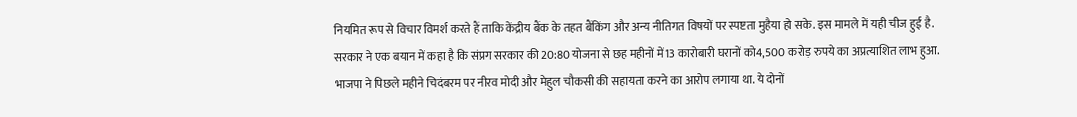नियमित रूप से विचार विमर्श करते हैं ताकि केंद्रीय बैंक के तहत बैंकिंग और अन्य नीतिगत विषयों पर स्पष्टता मुहैया हो सके. इस मामले में यही चीज हुई है. सरकार ने एक बयान में कहा है कि संप्रग सरकार की 20:80 योजना से छह महीनों में13 कारोबारी घरानों को4,500 करोड़ रुपये का अप्रत्याशित लाभ हुआ. भाजपा ने पिछले महीने चिदंबरम पर नीरव मोदी और मेहुल चौकसी की सहायता करने का आरोप लगाया था. ये दोनों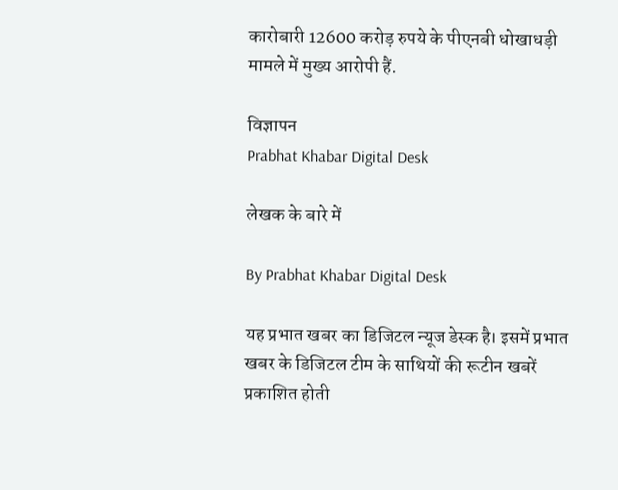कारोबारी 12600 करोड़ रुपये के पीएनबी धोखाधड़ी मामले में मुख्य आरोपी हैं.

विज्ञापन
Prabhat Khabar Digital Desk

लेखक के बारे में

By Prabhat Khabar Digital Desk

यह प्रभात खबर का डिजिटल न्यूज डेस्क है। इसमें प्रभात खबर के डिजिटल टीम के साथियों की रूटीन खबरें प्रकाशित होती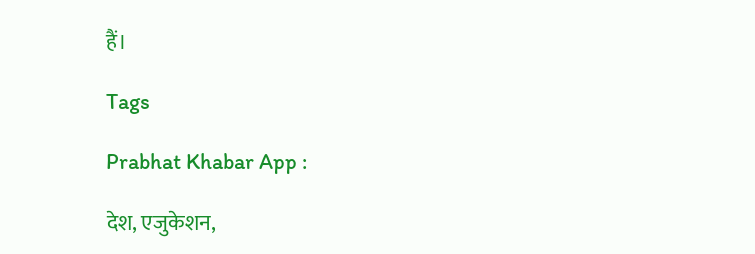हैं।

Tags

Prabhat Khabar App :

देश, एजुकेशन,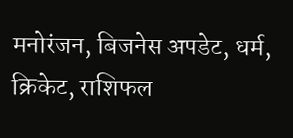मनोरंजन, बिजनेस अपडेट, धर्म, क्रिकेट, राशिफल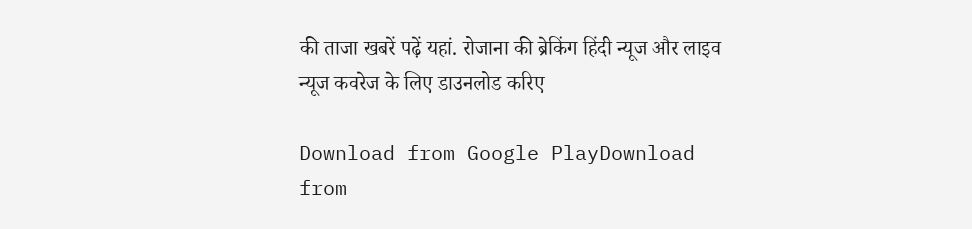की ताजा खबरें पढ़ें यहां. रोजाना की ब्रेकिंग हिंदी न्यूज और लाइव न्यूज कवरेज के लिए डाउनलोड करिए

Download from Google PlayDownload from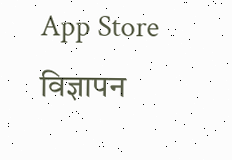App Store
विज्ञापन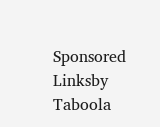Sponsored Linksby Taboola